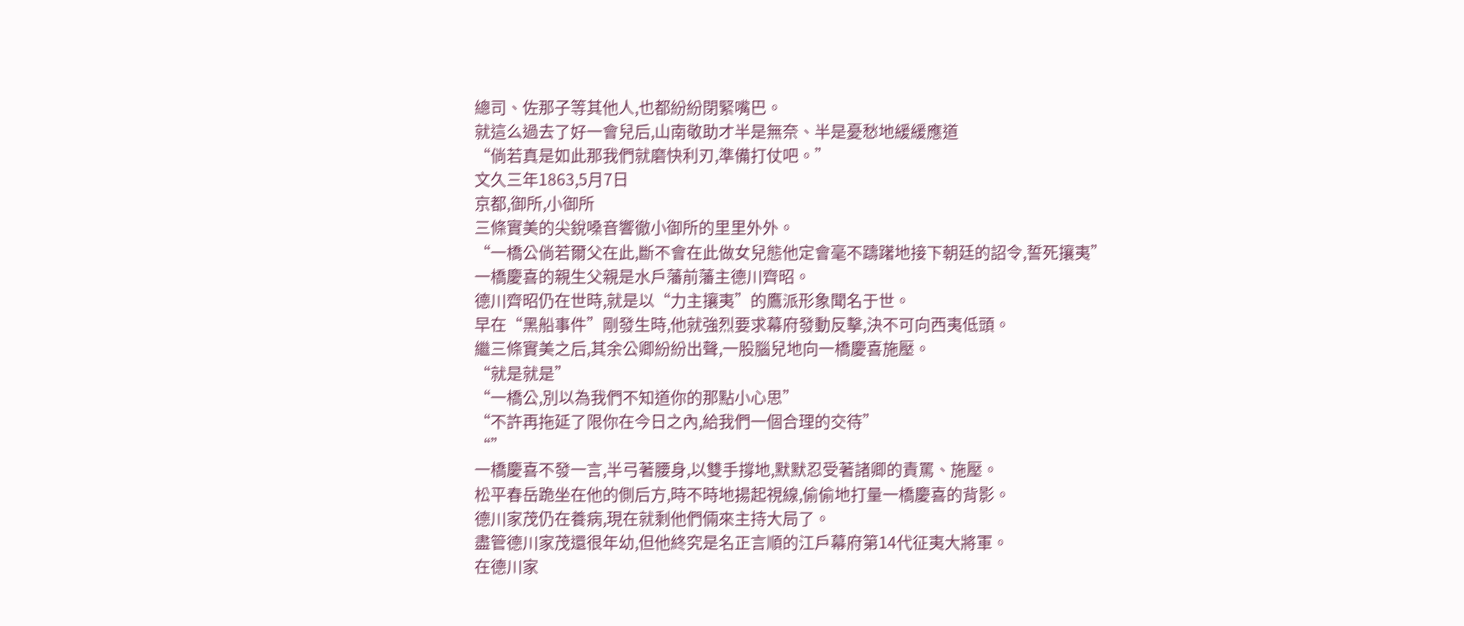總司、佐那子等其他人,也都紛紛閉緊嘴巴。
就這么過去了好一會兒后,山南敬助才半是無奈、半是憂愁地緩緩應道
“倘若真是如此那我們就磨快利刃,準備打仗吧。”
文久三年1863,5月7日
京都,御所,小御所
三條實美的尖銳嗓音響徹小御所的里里外外。
“一橋公倘若爾父在此,斷不會在此做女兒態他定會毫不躊躇地接下朝廷的詔令,誓死攘夷”
一橋慶喜的親生父親是水戶藩前藩主德川齊昭。
德川齊昭仍在世時,就是以“力主攘夷”的鷹派形象聞名于世。
早在“黑船事件”剛發生時,他就強烈要求幕府發動反擊,決不可向西夷低頭。
繼三條實美之后,其余公卿紛紛出聲,一股腦兒地向一橋慶喜施壓。
“就是就是”
“一橋公,別以為我們不知道你的那點小心思”
“不許再拖延了限你在今日之內,給我們一個合理的交待”
“”
一橋慶喜不發一言,半弓著腰身,以雙手撐地,默默忍受著諸卿的責罵、施壓。
松平春岳跪坐在他的側后方,時不時地揚起視線,偷偷地打量一橋慶喜的背影。
德川家茂仍在養病,現在就剩他們倆來主持大局了。
盡管德川家茂還很年幼,但他終究是名正言順的江戶幕府第14代征夷大將軍。
在德川家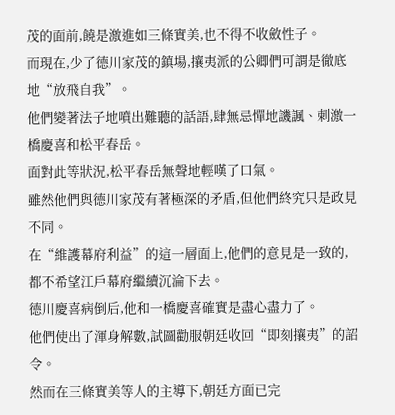茂的面前,饒是激進如三條實美,也不得不收斂性子。
而現在,少了德川家茂的鎮場,攘夷派的公卿們可謂是徹底地“放飛自我”。
他們變著法子地噴出難聽的話語,肆無忌憚地譏諷、刺激一橋慶喜和松平春岳。
面對此等狀況,松平春岳無聲地輕嘆了口氣。
雖然他們與德川家茂有著極深的矛盾,但他們終究只是政見不同。
在“維護幕府利益”的這一層面上,他們的意見是一致的,都不希望江戶幕府繼續沉淪下去。
德川慶喜病倒后,他和一橋慶喜確實是盡心盡力了。
他們使出了渾身解數,試圖勸服朝廷收回“即刻攘夷”的詔令。
然而在三條實美等人的主導下,朝廷方面已完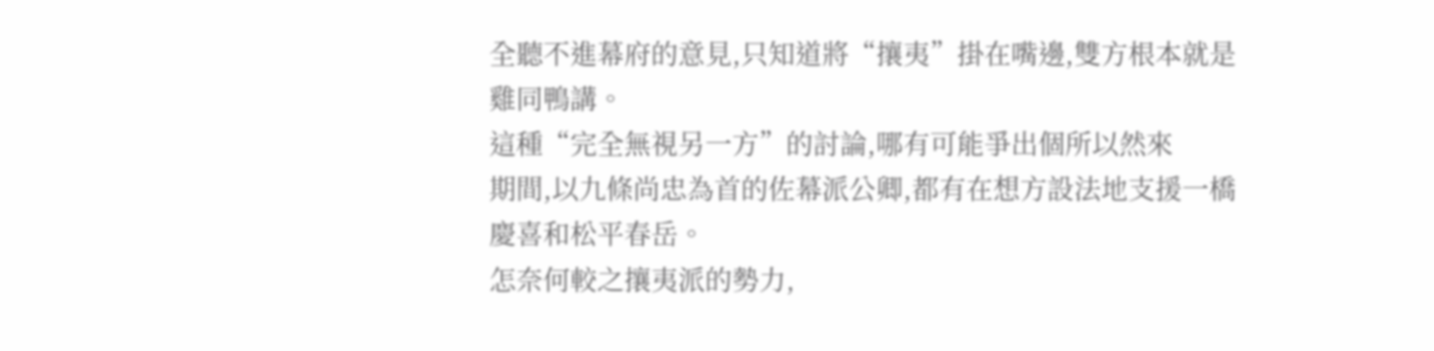全聽不進幕府的意見,只知道將“攘夷”掛在嘴邊,雙方根本就是雞同鴨講。
這種“完全無視另一方”的討論,哪有可能爭出個所以然來
期間,以九條尚忠為首的佐幕派公卿,都有在想方設法地支援一橋慶喜和松平春岳。
怎奈何較之攘夷派的勢力,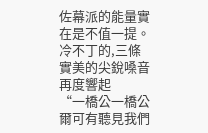佐幕派的能量實在是不值一提。
冷不丁的,三條實美的尖銳嗓音再度響起
“一橋公一橋公爾可有聽見我們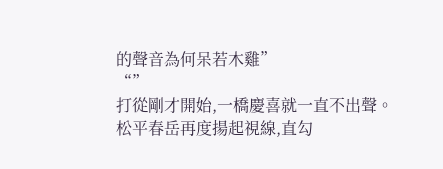的聲音為何呆若木雞”
“”
打從剛才開始,一橋慶喜就一直不出聲。
松平春岳再度揚起視線,直勾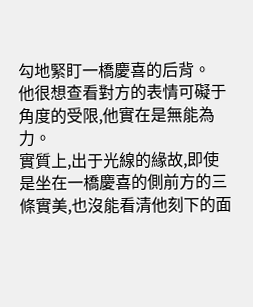勾地緊盯一橋慶喜的后背。
他很想查看對方的表情可礙于角度的受限,他實在是無能為力。
實質上,出于光線的緣故,即使是坐在一橋慶喜的側前方的三條實美,也沒能看清他刻下的面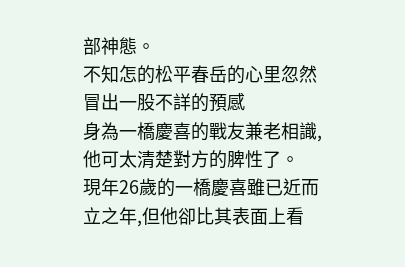部神態。
不知怎的松平春岳的心里忽然冒出一股不詳的預感
身為一橋慶喜的戰友兼老相識,他可太清楚對方的脾性了。
現年26歲的一橋慶喜雖已近而立之年,但他卻比其表面上看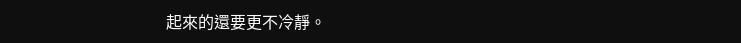起來的還要更不冷靜。